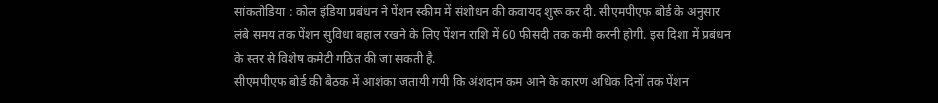सांकतोडिया : कोल इंडिया प्रबंधन ने पेंशन स्कीम में संशोधन की कवायद शुरू कर दी. सीएमपीएफ बोर्ड के अनुसार लंबे समय तक पेंशन सुविधा बहाल रखने के लिए पेंशन राशि में 60 फीसदी तक कमी करनी होगी. इस दिशा में प्रबंधन के स्तर से विशेष कमेटी गठित की जा सकती है.
सीएमपीएफ बोर्ड की बैठक में आशंका जतायी गयी कि अंशदान कम आने के कारण अधिक दिनों तक पेंशन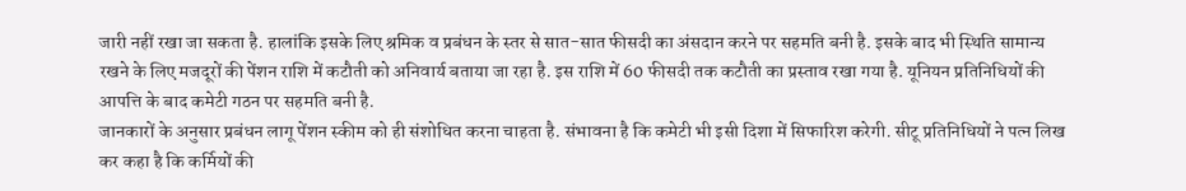जारी नहीं रखा जा सकता है. हालांकि इसके लिए श्रमिक व प्रबंधन के स्तर से सात-सात फीसदी का अंसदान करने पर सहमति बनी है. इसके बाद भी स्थिति सामान्य रखने के लिए मजदूरों की पेंशन राशि में कटौती को अनिवार्य बताया जा रहा है. इस राशि में 60 फीसदी तक कटौती का प्रस्ताव रखा गया है. यूनियन प्रतिनिधियों की आपत्ति के बाद कमेटी गठन पर सहमति बनी है.
जानकारों के अनुसार प्रबंधन लागू पेंशन स्कीम को ही संशोधित करना चाहता है. संभावना है कि कमेटी भी इसी दिशा में सिफारिश करेगी. सीटू प्रतिनिधियों ने पत्न लिख कर कहा है कि कर्मियों की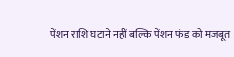पेंशन राशि घटाने नहीं बल्कि पेंशन फंड को मजबूत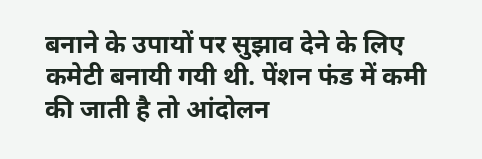बनाने के उपायों पर सुझाव देने के लिए कमेटी बनायी गयी थी. पेंशन फंड में कमी की जाती है तो आंदोलन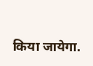किया जायेगा.